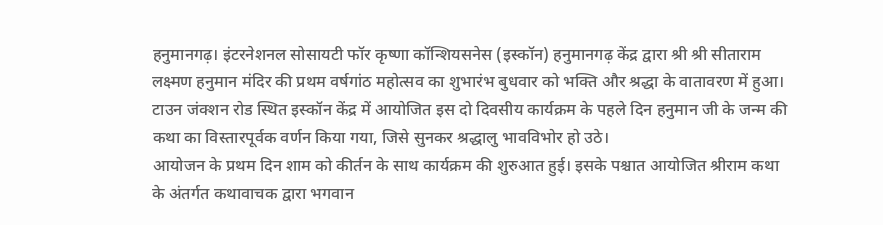हनुमानगढ़। इंटरनेशनल सोसायटी फॉर कृष्णा कॉन्शियसनेस (इस्कॉन) हनुमानगढ़ केंद्र द्वारा श्री श्री सीताराम लक्ष्मण हनुमान मंदिर की प्रथम वर्षगांठ महोत्सव का शुभारंभ बुधवार को भक्ति और श्रद्धा के वातावरण में हुआ। टाउन जंक्शन रोड स्थित इस्कॉन केंद्र में आयोजित इस दो दिवसीय कार्यक्रम के पहले दिन हनुमान जी के जन्म की कथा का विस्तारपूर्वक वर्णन किया गया, जिसे सुनकर श्रद्धालु भावविभोर हो उठे।
आयोजन के प्रथम दिन शाम को कीर्तन के साथ कार्यक्रम की शुरुआत हुई। इसके पश्चात आयोजित श्रीराम कथा के अंतर्गत कथावाचक द्वारा भगवान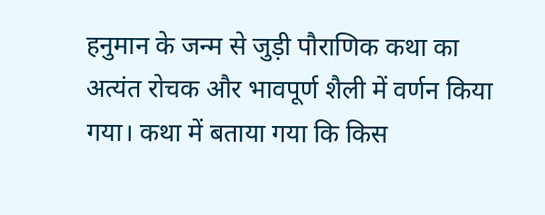हनुमान के जन्म से जुड़ी पौराणिक कथा का अत्यंत रोचक और भावपूर्ण शैली में वर्णन किया गया। कथा में बताया गया कि किस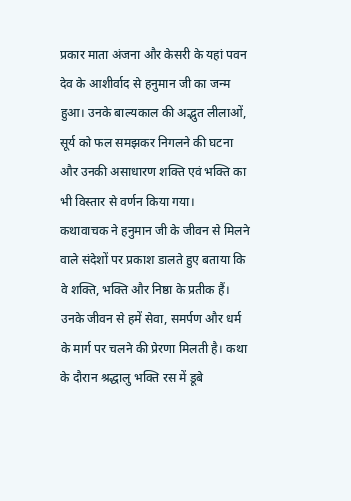प्रकार माता अंजना और केसरी के यहां पवन देव के आशीर्वाद से हनुमान जी का जन्म हुआ। उनके बाल्यकाल की अद्भुत लीलाओं, सूर्य को फल समझकर निगलने की घटना और उनकी असाधारण शक्ति एवं भक्ति का भी विस्तार से वर्णन किया गया।
कथावाचक ने हनुमान जी के जीवन से मिलने वाले संदेशों पर प्रकाश डालते हुए बताया कि वे शक्ति, भक्ति और निष्ठा के प्रतीक हैं। उनके जीवन से हमें सेवा, समर्पण और धर्म के मार्ग पर चलने की प्रेरणा मिलती है। कथा के दौरान श्रद्धालु भक्ति रस में डूबे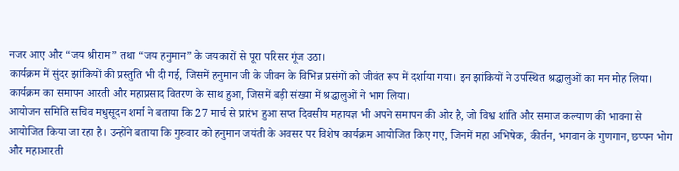नजर आए और “जय श्रीराम” तथा “जय हनुमान” के जयकारों से पूरा परिसर गूंज उठा।
कार्यक्रम में सुंदर झांकियों की प्रस्तुति भी दी गई, जिसमें हनुमान जी के जीवन के विभिन्न प्रसंगों को जीवंत रूप में दर्शाया गया। इन झांकियों ने उपस्थित श्रद्धालुओं का मन मोह लिया। कार्यक्रम का समापन आरती और महाप्रसाद वितरण के साथ हुआ, जिसमें बड़ी संख्या में श्रद्धालुओं ने भाग लिया।
आयोजन समिति सचिव मधुसूदन शर्मा ने बताया कि 27 मार्च से प्रारंभ हुआ सप्त दिवसीय महायज्ञ भी अपने समापन की ओर है, जो विश्व शांति और समाज कल्याण की भावना से आयोजित किया जा रहा है। उन्होंने बताया कि गुरुवार को हनुमान जयंती के अवसर पर विशेष कार्यक्रम आयोजित किए गए, जिनमें महा अभिषेक, कीर्तन, भगवान के गुणगान, छप्पन भोग और महाआरती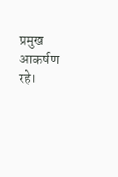प्रमुख आकर्षण रहे।